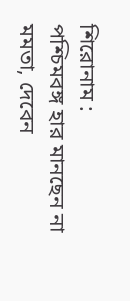শিরোনাম :
পশ্চিমবঙ্গ হার মানছেন না মমতা, দেবেন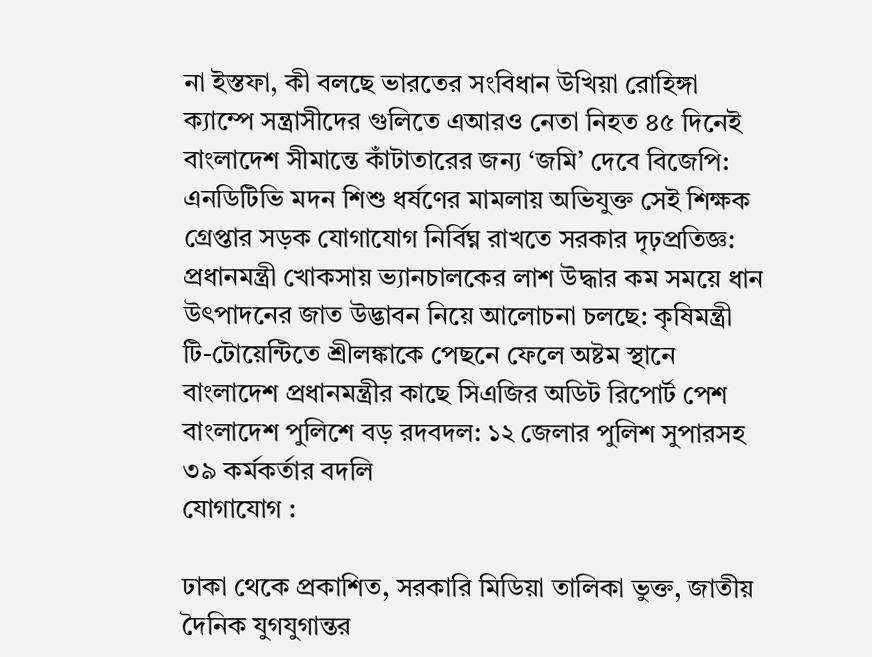না ইস্তফা, কী বলছে ভারতের সংবিধান উখিয়া রোহিঙ্গা ক্যাম্পে সন্ত্রাসীদের গুলিতে এআরও নেতা নিহত ৪৫ দিনেই বাংলাদেশ সীমান্তে কাঁটাতারের জন্য ‘জমি’ দেবে বিজেপি: এনডিটিভি মদন শিশু ধর্ষণের মামলায় অভিযুক্ত সেই শিক্ষক গ্রেপ্তার সড়ক যোগাযোগ নির্বিঘ্ন রাখতে সরকার দৃঢ়প্রতিজ্ঞ: প্রধানমন্ত্রী খোকসায় ভ্যানচালকের লাশ উদ্ধার কম সময়ে ধান উৎপাদনের জাত উদ্ভাবন নিয়ে আলোচনা চলছে: কৃষিমন্ত্রী টি-টোয়েন্টিতে শ্রীলঙ্কাকে পেছনে ফেলে অষ্টম স্থানে বাংলাদেশ প্রধানমন্ত্রীর কাছে সিএজির অডিট রিপোর্ট পেশ বাংলাদেশ পুলিশে বড় রদবদল: ১২ জেলার পুলিশ সুপারসহ ৩৯ কর্মকর্তার বদলি
যোগাযোগ :

ঢাকা থেকে প্রকাশিত, সরকারি মিডিয়া তালিকা ভুক্ত, জাতীয়  দৈনিক যুগযুগান্তর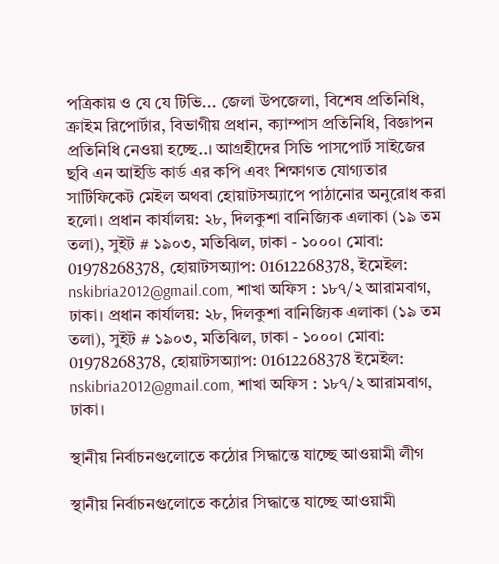পত্রিকায় ও যে যে টিভি... জেলা উপজেলা, বিশেষ প্রতিনিধি, ক্রাইম রিপোর্টার, বিভাগীয় প্রধান, ক্যাম্পাস প্রতিনিধি, বিজ্ঞাপন প্রতিনিধি নেওয়া হচ্ছে..। আগ্রহীদের সিভি পাসপোর্ট সাইজের ছবি এন আইডি কার্ড এর কপি এবং শিক্ষাগত যোগ্যতার সার্টিফিকেট মেইল অথবা হোয়াটসঅ্যাপে পাঠানোর অনুরোধ করা হলো। প্রধান কার্যালয়: ২৮, দিলকুশা বানিজ্যিক এলাকা (১৯ তম তলা), সুইট # ১৯০৩, মতিঝিল, ঢাকা - ১০০০। মোবা: 01978268378, হোয়াটসঅ্যাপ: 01612268378, ইমেইল: nskibria2012@gmail.com, শাখা অফিস : ১৮৭/২ আরামবাগ, ঢাকা। প্রধান কার্যালয়: ২৮, দিলকুশা বানিজ্যিক এলাকা (১৯ তম তলা), সুইট # ১৯০৩, মতিঝিল, ঢাকা - ১০০০। মোবা: 01978268378, হোয়াটসঅ্যাপ: 01612268378 ইমেইল: nskibria2012@gmail.com, শাখা অফিস : ১৮৭/২ আরামবাগ, ঢাকা।

স্থানীয় নির্বাচনগুলোতে কঠোর সিদ্ধান্তে যাচ্ছে আওয়ামী লীগ

স্থানীয় নির্বাচনগুলোতে কঠোর সিদ্ধান্তে যাচ্ছে আওয়ামী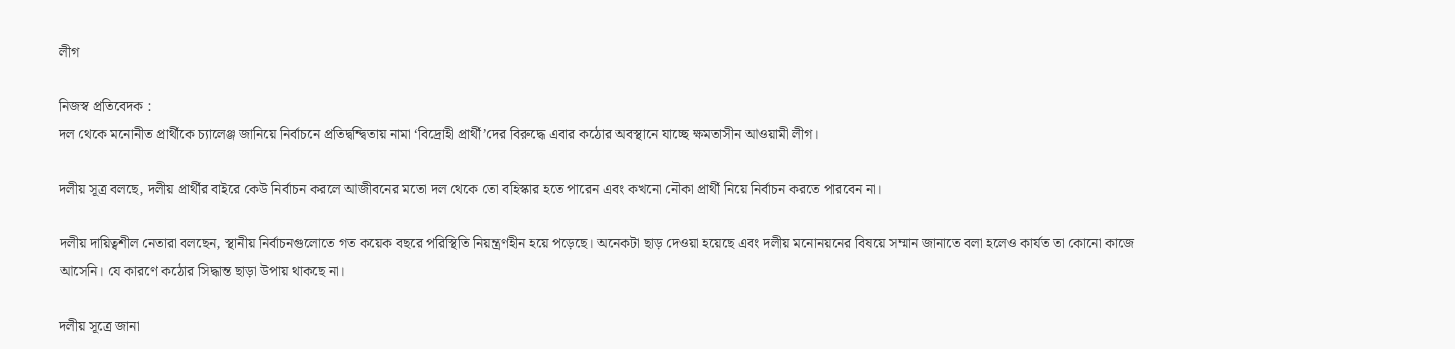লীগ

নিজস্ব প্রতিবেদক :
দল থেকে মনোনীত প্রার্থীকে চ্যালেঞ্জ জানিয়ে নির্বাচনে প্রতিদ্বন্দ্বিতায় নামা ‘বিদ্রোহী প্রার্থী’দের বিরুদ্ধে এবার কঠোর অবস্থানে যাচ্ছে ক্ষমতাসীন আওয়ামী লীগ।

দলীয় সূত্র বলছে, দলীয় প্রার্থীর বাইরে কেউ নির্বাচন করলে আজীবনের মতো দল থেকে তো বহিস্কার হতে পারেন এবং কখনো নৌকা প্রার্থী নিয়ে নির্বাচন করতে পারবেন না।

দলীয় দায়িত্বশীল নেতারা বলছেন, স্থানীয় নির্বাচনগুলোতে গত কয়েক বছরে পরিস্থিতি নিয়ন্ত্রণহীন হয়ে পড়েছে। অনেকটা ছাড় দেওয়া হয়েছে এবং দলীয় মনোনয়নের বিষয়ে সম্মান জানাতে বলা হলেও কার্যত তা কোনো কাজে আসেনি। যে কারণে কঠোর সিদ্ধান্ত ছাড়া উপায় থাকছে না।

দলীয় সূত্রে জানা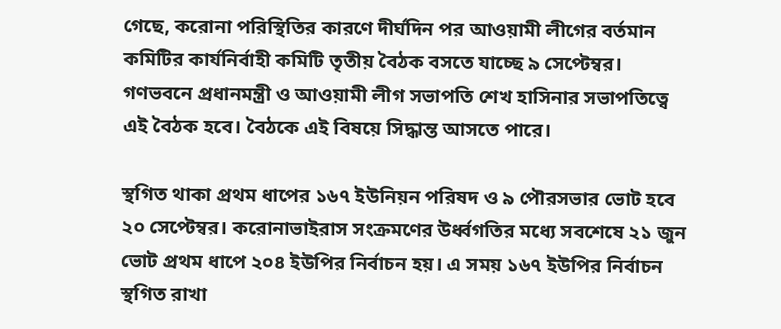গেছে, করোনা পরিস্থিতির কারণে দীর্ঘদিন পর আওয়ামী লীগের বর্তমান কমিটির কার্যনির্বাহী কমিটি তৃতীয় বৈঠক বসতে যাচ্ছে ৯ সেপ্টেম্বর। গণভবনে প্রধানমন্ত্রী ও আওয়ামী লীগ সভাপতি শেখ হাসিনার সভাপতিত্বে এই বৈঠক হবে। বৈঠকে এই বিষয়ে সিদ্ধান্ত আসতে পারে।

স্থগিত থাকা প্রথম ধাপের ১৬৭ ইউনিয়ন পরিষদ ও ৯ পৌরসভার ভোট হবে ২০ সেপ্টেম্বর। করোনাভাইরাস সংক্রমণের উর্ধ্বগতির মধ্যে সবশেষে ২১ জুন ভোট প্রথম ধাপে ২০৪ ইউপির নির্বাচন হয়। এ সময় ১৬৭ ইউপির নির্বাচন স্থগিত রাখা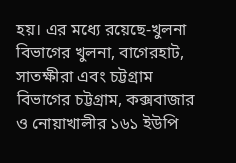হয়। এর মধ্যে রয়েছে-খুলনা বিভাগের খুলনা, বাগেরহাট, সাতক্ষীরা এবং চট্টগ্রাম বিভাগের চট্টগ্রাম, কক্সবাজার ও নোয়াখালীর ১৬১ ইউপি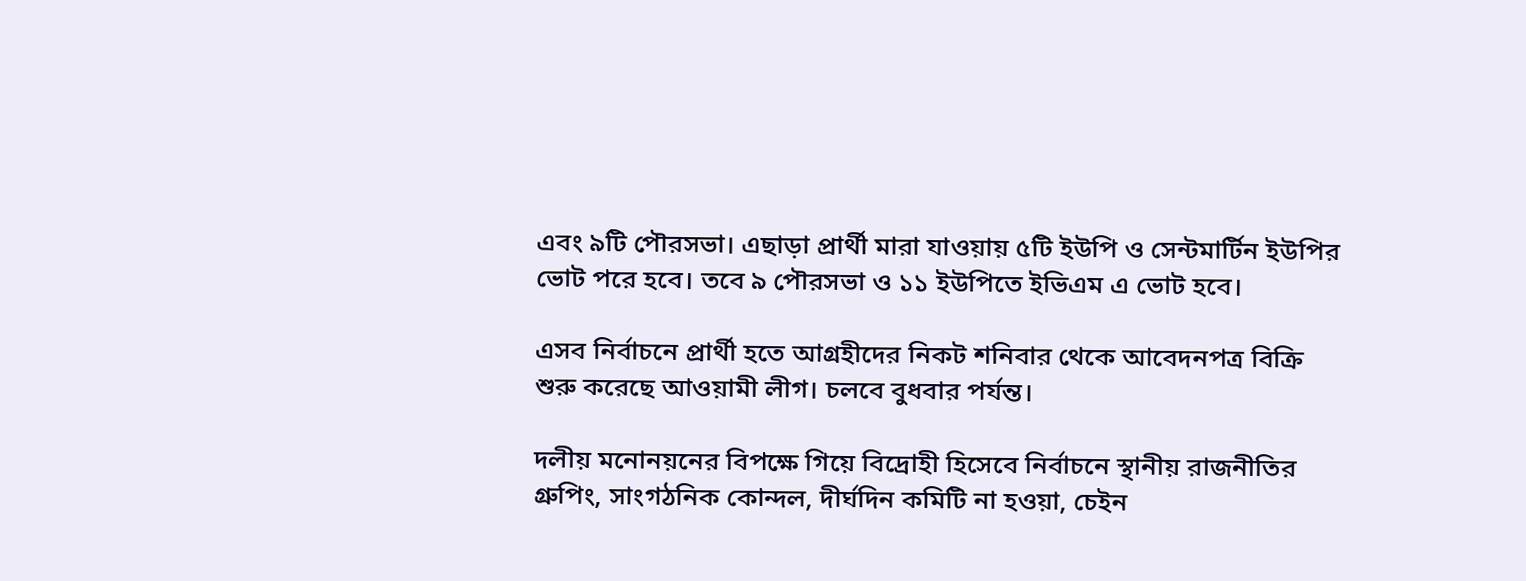এবং ৯টি পৌরসভা। এছাড়া প্রার্থী মারা যাওয়ায় ৫টি ইউপি ও সেন্টমার্টিন ইউপির ভোট পরে হবে। তবে ৯ পৌরসভা ও ১১ ইউপিতে ইভিএম এ ভোট হবে।

এসব নির্বাচনে প্রার্থী হতে আগ্রহীদের নিকট শনিবার থেকে আবেদনপত্র বিক্রি শুরু করেছে আওয়ামী লীগ। চলবে বুধবার পর্যন্ত।

দলীয় মনোনয়নের বিপক্ষে গিয়ে বিদ্রোহী হিসেবে নির্বাচনে স্থানীয় রাজনীতির গ্রুপিং, সাংগঠনিক কোন্দল, দীর্ঘদিন কমিটি না হওয়া, চেইন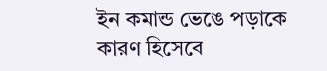ইন কমান্ড ভেঙে পড়াকে কারণ হিসেবে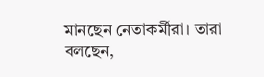মানছেন নেতাকর্মীরা। তারা বলছেন,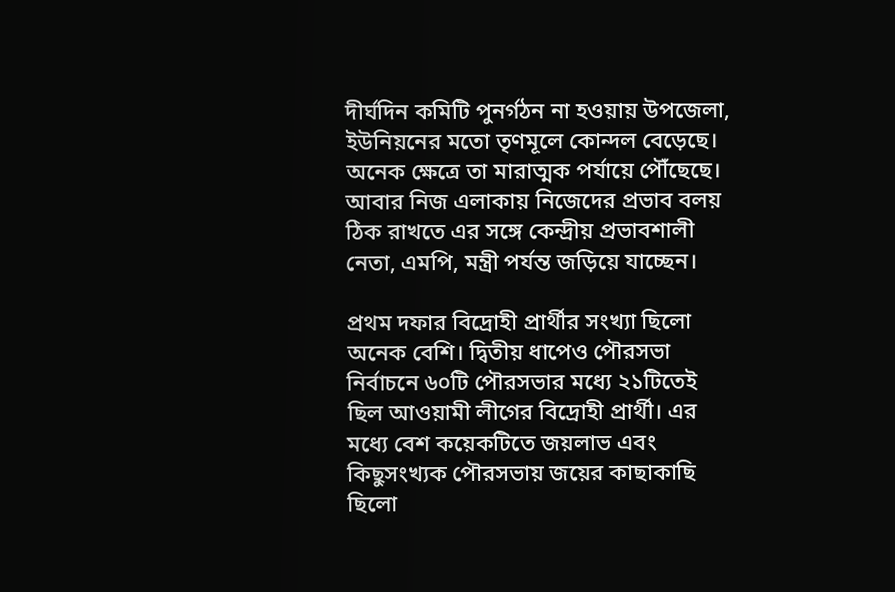দীর্ঘদিন কমিটি পুনর্গঠন না হওয়ায় উপজেলা, ইউনিয়নের মতো তৃণমূলে কোন্দল বেড়েছে। অনেক ক্ষেত্রে তা মারাত্মক পর্যায়ে পৌঁছেছে। আবার নিজ এলাকায় নিজেদের প্রভাব বলয় ঠিক রাখতে এর সঙ্গে কেন্দ্রীয় প্রভাবশালী নেতা, এমপি, মন্ত্রী পর্যন্ত জড়িয়ে যাচ্ছেন।

প্রথম দফার বিদ্রোহী প্রার্থীর সংখ্যা ছিলো অনেক বেশি। দ্বিতীয় ধাপেও পৌরসভা নির্বাচনে ৬০টি পৌরসভার মধ‌্যে ২১টিতেই ছিল আওয়ামী লীগের বিদ্রোহী প্রার্থী। এর মধ‌্যে বেশ কয়েকটিতে জয়লাভ এবং কিছুসংখ‌্যক পৌরসভায় জয়ের কাছাকাছি ছিলো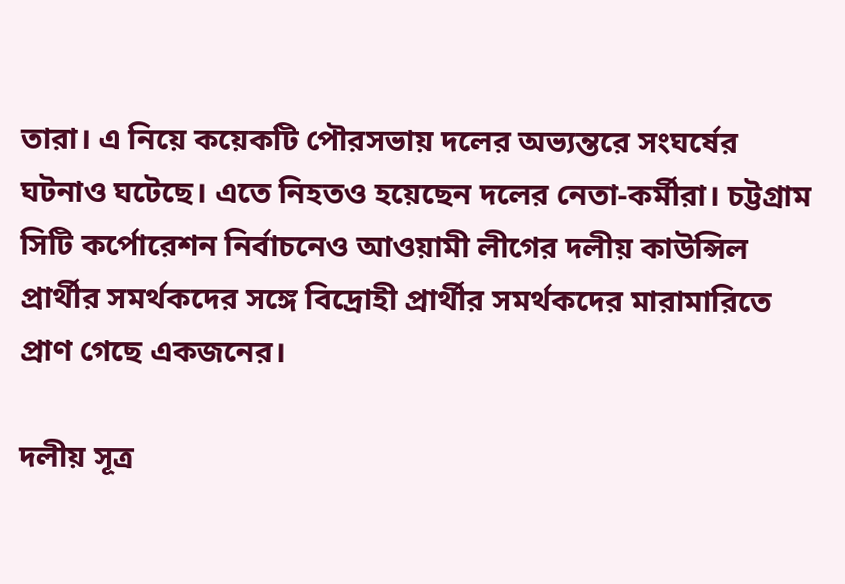তারা। এ নিয়ে কয়েকটি পৌরসভায় দলের অভ্যন্তরে সংঘর্ষের ঘটনাও ঘটেছে। এতে নিহতও হয়েছেন দলের নেতা-কর্মীরা। চট্টগ্রাম সিটি কর্পোরেশন নির্বাচনেও আওয়ামী লীগের দলীয় কাউন্সিল প্রার্থীর সমর্থকদের সঙ্গে বিদ্রোহী প্রার্থীর সমর্থকদের মারামারিতে প্রাণ গেছে একজনের।

দলীয় সূত্র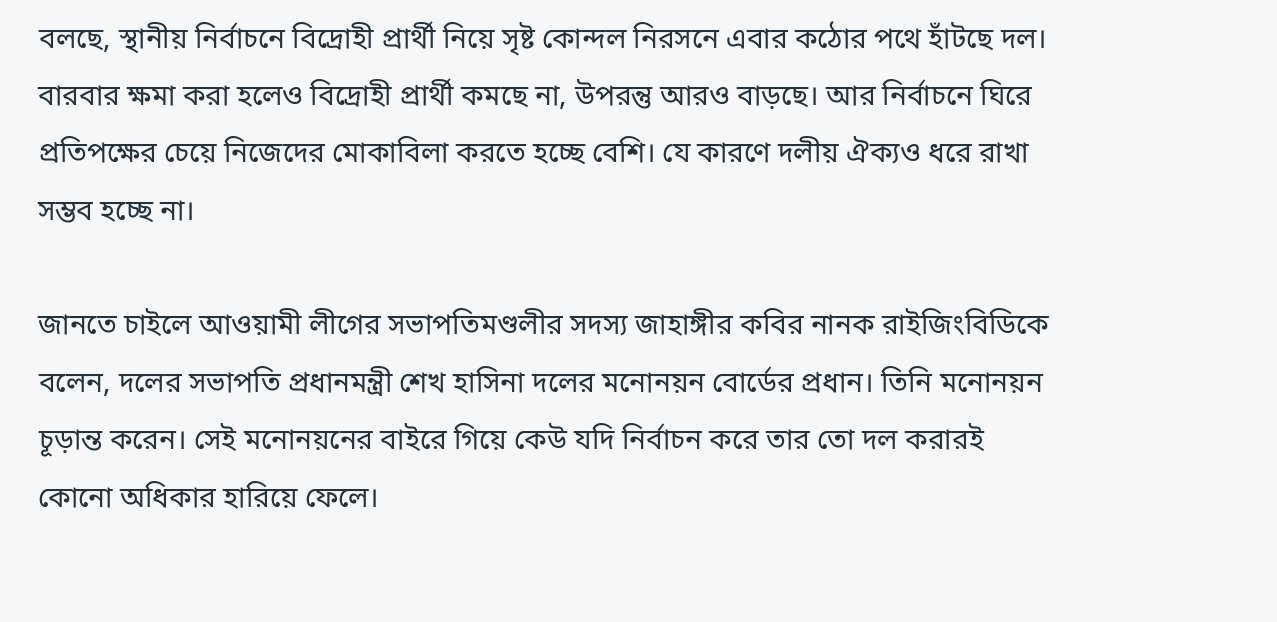বলছে, স্থানীয় নির্বাচনে বিদ্রোহী প্রার্থী নিয়ে সৃষ্ট কোন্দল নিরসনে এবার কঠোর পথে হাঁটছে দল। বারবার ক্ষমা করা হলেও বিদ্রোহী প্রার্থী কমছে না, উপরন্তু আরও বাড়ছে। আর নির্বাচনে ঘিরে প্রতিপক্ষের চেয়ে নিজেদের মোকাবিলা করতে হচ্ছে বেশি। যে কারণে দলীয় ঐক্যও ধরে রাখা সম্ভব হচ্ছে না।

জানতে চাইলে আওয়ামী লীগের সভাপতিমণ্ডলীর সদস্য জাহাঙ্গীর কবির নানক রাইজিংবিডিকে বলেন, দলের সভাপতি প্রধানমন্ত্রী শেখ হাসিনা দলের মনোনয়ন বোর্ডের প্রধান। তিনি মনোনয়ন চূড়ান্ত করেন। সেই মনোনয়নের বাইরে গিয়ে কেউ যদি নির্বাচন করে তার তো দল করারই কোনো অধিকার হারিয়ে ফেলে।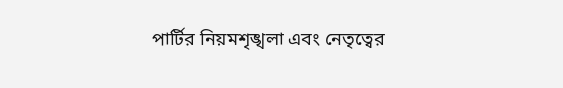পার্টির নিয়মশৃঙ্খলা এবং নেতৃত্বের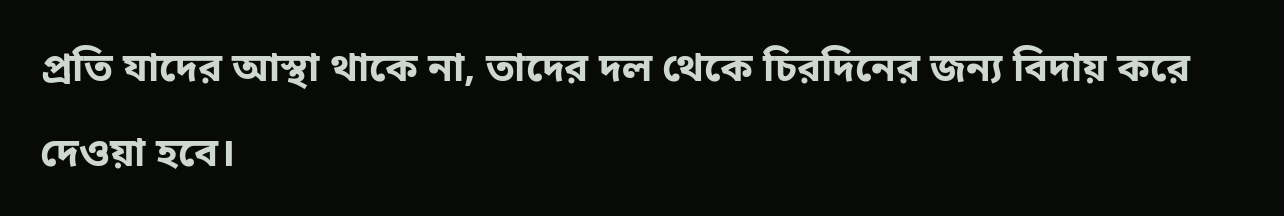প্রতি যাদের আস্থা থাকে না, তাদের দল থেকে চিরদিনের জন্য বিদায় করে দেওয়া হবে।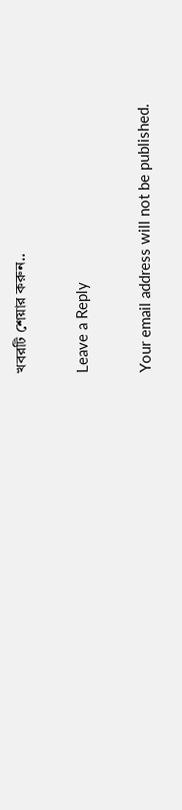খবরটি শেয়ার করুন..

Leave a Reply

Your email address will not be published.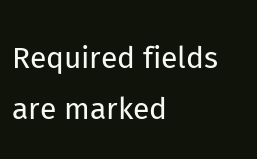Required fields are marked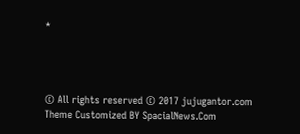*




© All rights reserved © 2017 jujugantor.com
Theme Customized BY SpacialNews.Com